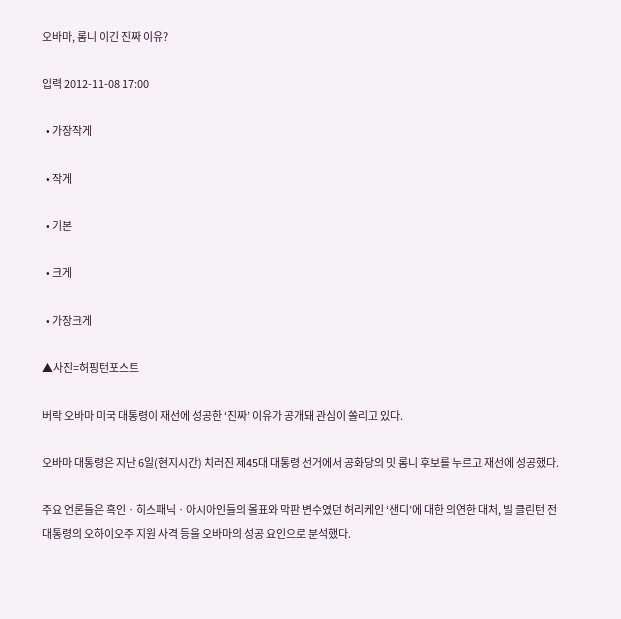오바마, 롬니 이긴 진짜 이유?

입력 2012-11-08 17:00

  • 가장작게

  • 작게

  • 기본

  • 크게

  • 가장크게

▲사진=허핑턴포스트

버락 오바마 미국 대통령이 재선에 성공한 ‘진짜’ 이유가 공개돼 관심이 쏠리고 있다.

오바마 대통령은 지난 6일(현지시간) 치러진 제45대 대통령 선거에서 공화당의 밋 롬니 후보를 누르고 재선에 성공했다.

주요 언론들은 흑인ㆍ히스패닉ㆍ아시아인들의 몰표와 막판 변수였던 허리케인 ‘샌디’에 대한 의연한 대처, 빌 클린턴 전 대통령의 오하이오주 지원 사격 등을 오바마의 성공 요인으로 분석했다.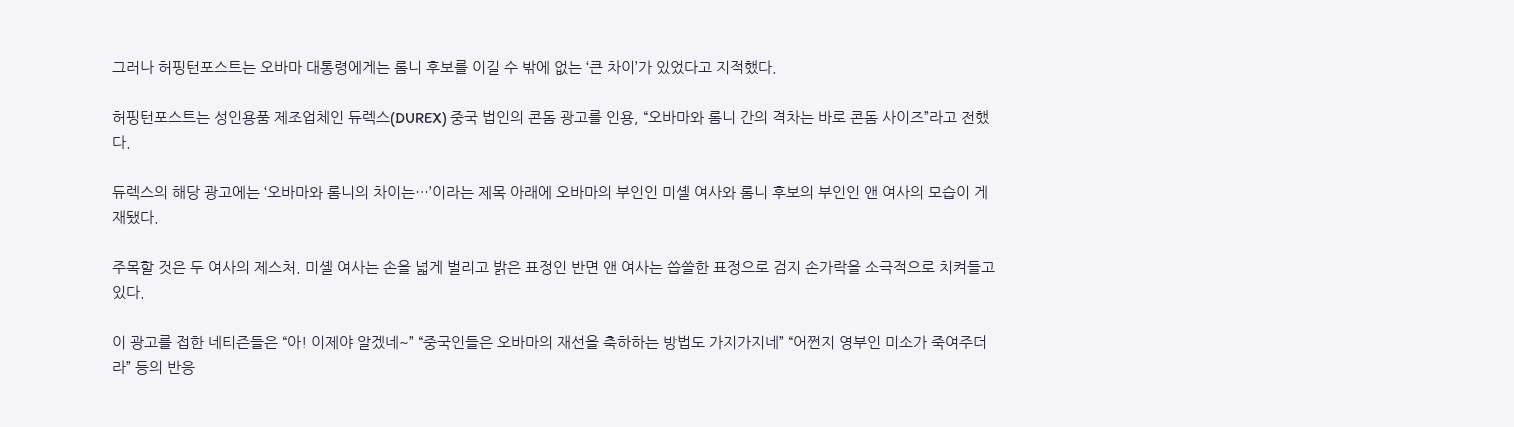그러나 허핑턴포스트는 오바마 대통령에게는 롬니 후보를 이길 수 밖에 없는 ‘큰 차이’가 있었다고 지적했다.

허핑턴포스트는 성인용품 제조업체인 듀렉스(DUREX) 중국 법인의 콘돔 광고를 인용, “오바마와 롬니 간의 격차는 바로 콘돔 사이즈”라고 전했다.

듀렉스의 해당 광고에는 ‘오바마와 롬니의 차이는…’이라는 제목 아래에 오바마의 부인인 미셸 여사와 롬니 후보의 부인인 앤 여사의 모습이 게재됐다.

주목할 것은 두 여사의 제스처. 미셸 여사는 손을 넓게 벌리고 밝은 표정인 반면 앤 여사는 씁쓸한 표정으로 검지 손가락을 소극적으로 치켜들고 있다.

이 광고를 접한 네티즌들은 “아! 이제야 알겠네~” “중국인들은 오바마의 재선을 축하하는 방법도 가지가지네” “어쩐지 영부인 미소가 죽여주더라” 등의 반응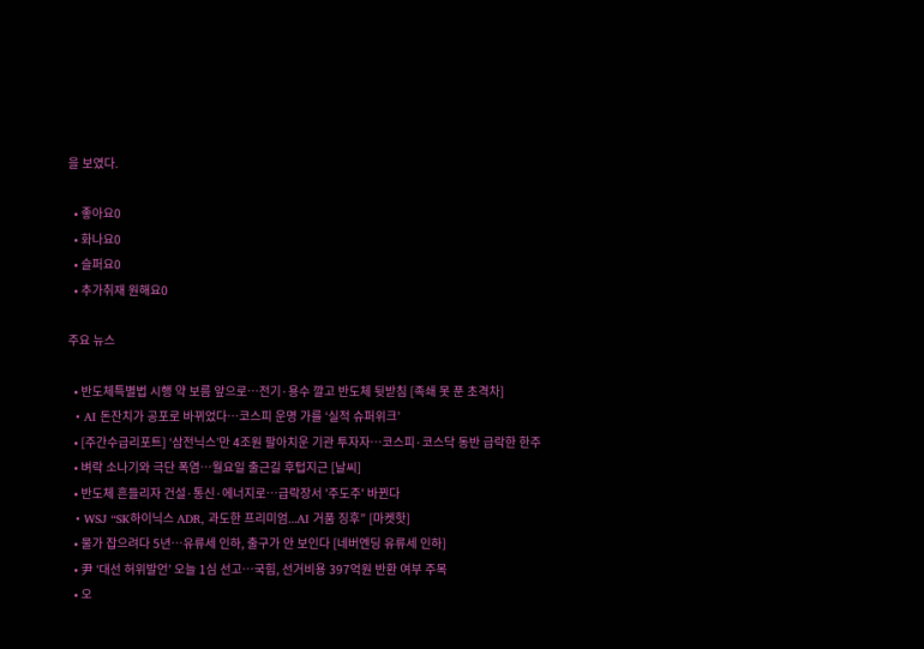을 보였다.

  • 좋아요0
  • 화나요0
  • 슬퍼요0
  • 추가취재 원해요0

주요 뉴스

  • 반도체특별법 시행 약 보름 앞으로…전기·용수 깔고 반도체 뒷받침 [족쇄 못 푼 초격차]
  • AI 돈잔치가 공포로 바뀌었다…코스피 운명 가를 ‘실적 슈퍼위크’
  • [주간수급리포트] ‘삼전닉스’만 4조원 팔아치운 기관 투자자⋯코스피·코스닥 동반 급락한 한주
  • 벼락 소나기와 극단 폭염…월요일 출근길 후텁지근 [날씨]
  • 반도체 흔들리자 건설·통신·에너지로…급락장서 '주도주' 바뀐다
  • WSJ “SK하이닉스 ADR, 과도한 프리미엄...AI 거품 징후” [마켓핫]
  • 물가 잡으려다 5년…유류세 인하, 출구가 안 보인다 [네버엔딩 유류세 인하]
  • 尹 ‘대선 허위발언’ 오늘 1심 선고⋯국힘, 선거비용 397억원 반환 여부 주목
  • 오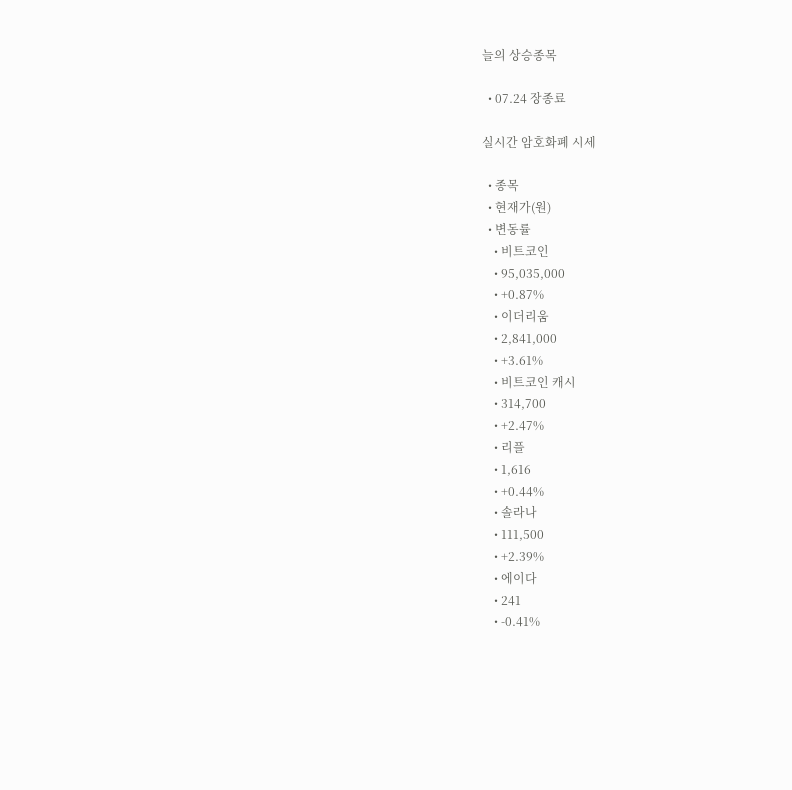늘의 상승종목

  • 07.24 장종료

실시간 암호화폐 시세

  • 종목
  • 현재가(원)
  • 변동률
    • 비트코인
    • 95,035,000
    • +0.87%
    • 이더리움
    • 2,841,000
    • +3.61%
    • 비트코인 캐시
    • 314,700
    • +2.47%
    • 리플
    • 1,616
    • +0.44%
    • 솔라나
    • 111,500
    • +2.39%
    • 에이다
    • 241
    • -0.41%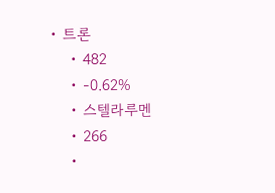• 트론
    • 482
    • -0.62%
    • 스텔라루멘
    • 266
    •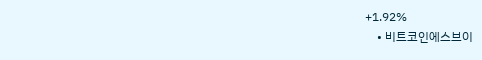+1.92%
    • 비트코인에스브이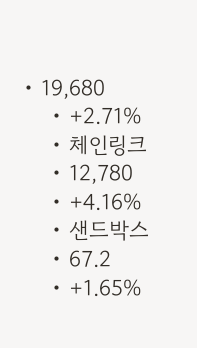• 19,680
    • +2.71%
    • 체인링크
    • 12,780
    • +4.16%
    • 샌드박스
    • 67.2
    • +1.65%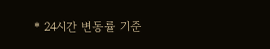* 24시간 변동률 기준